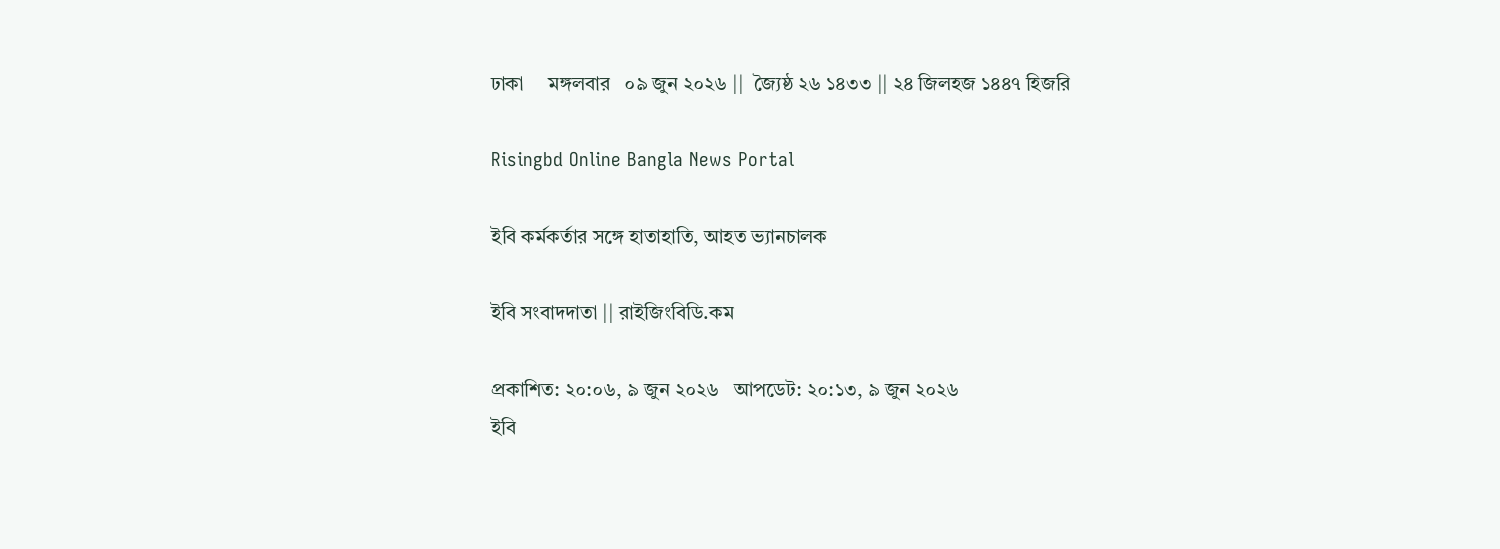ঢাকা     মঙ্গলবার   ০৯ জুন ২০২৬ ||  জ্যৈষ্ঠ ২৬ ১৪৩৩ || ২৪ জিলহজ ১৪৪৭ হিজরি

Risingbd Online Bangla News Portal

ইবি কর্মকর্তার সঙ্গে হাতাহাতি, আহত ভ্যানচালক

ইবি সংবাদদাতা || রাইজিংবিডি.কম

প্রকাশিত: ২০:০৬, ৯ জুন ২০২৬   আপডেট: ২০:১৩, ৯ জুন ২০২৬
ইবি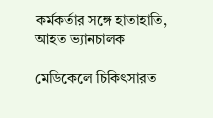কর্মকর্তার সঙ্গে হাতাহাতি, আহত ভ্যানচালক

মেডিকেলে চিকিৎসারত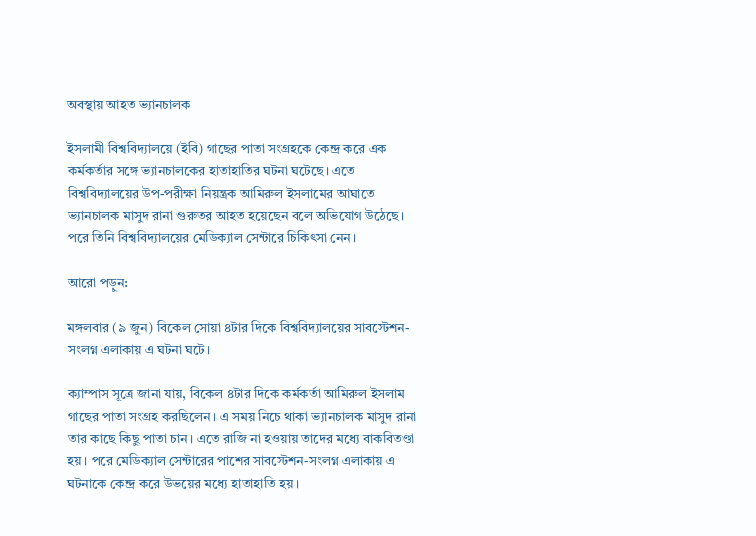অবস্থায় আহত ভ্যানচালক

ইসলামী বিশ্ববিদ্যালয়ে (ইবি) গাছের পাতা সংগ্রহকে কেন্দ্র করে এক কর্মকর্তার সঙ্গে ভ্যানচালকের হাতাহাতির ঘটনা ঘটেছে। এতে বিশ্ববিদ্যালয়ের উপ-পরীক্ষা নিয়ন্ত্রক আমিরুল ইসলামের আঘাতে ভ্যানচালক মাসুদ রানা গুরুতর আহত হয়েছেন বলে অভিযোগ উঠেছে। পরে তিনি বিশ্ববিদ্যালয়ের মেডিক্যাল সেন্টারে চিকিৎসা নেন।

আরো পড়ুন:

মঙ্গলবার (৯ জুন) বিকেল সোয়া ৪টার দিকে বিশ্ববিদ্যালয়ের সাবস্টেশন-সংলগ্ন এলাকায় এ ঘটনা ঘটে।

ক্যাম্পাস সূত্রে জানা যায়, বিকেল ৪টার দিকে কর্মকর্তা আমিরুল ইসলাম গাছের পাতা সংগ্রহ করছিলেন। এ সময় নিচে থাকা ভ্যানচালক মাসুদ রানা তার কাছে কিছু পাতা চান। এতে রাজি না হওয়ায় তাদের মধ্যে বাকবিতণ্ডা হয়। পরে মেডিক্যাল সেন্টারের পাশের সাবস্টেশন-সংলগ্ন এলাকায় এ ঘটনাকে কেন্দ্র করে উভয়ের মধ্যে হাতাহাতি হয়।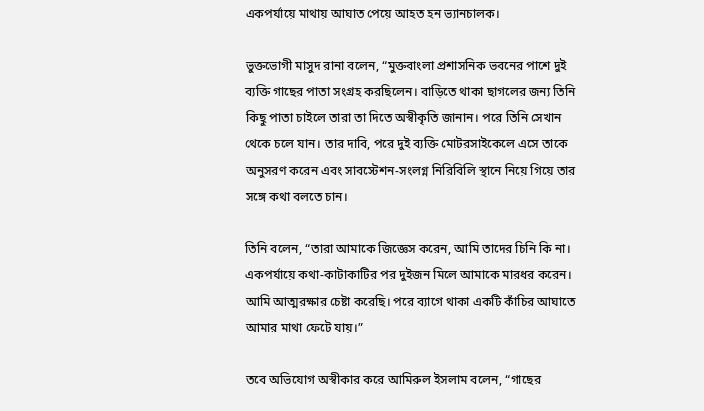একপর্যায়ে মাথায় আঘাত পেয়ে আহত হন ভ্যানচালক।

ভুক্তভোগী মাসুদ রানা বলেন, “মুক্তবাংলা প্রশাসনিক ভবনের পাশে দুই ব্যক্তি গাছের পাতা সংগ্রহ করছিলেন। বাড়িতে থাকা ছাগলের জন্য তিনি কিছু পাতা চাইলে তারা তা দিতে অস্বীকৃতি জানান। পরে তিনি সেখান থেকে চলে যান। তার দাবি, পরে দুই ব্যক্তি মোটরসাইকেলে এসে তাকে অনুসরণ করেন এবং সাবস্টেশন-সংলগ্ন নিরিবিলি স্থানে নিয়ে গিয়ে তার সঙ্গে কথা বলতে চান।

তিনি বলেন, “তারা আমাকে জিজ্ঞেস করেন, আমি তাদের চিনি কি না। একপর্যায়ে কথা-কাটাকাটির পর দুইজন মিলে আমাকে মারধর করেন। আমি আত্মরক্ষার চেষ্টা করেছি। পরে ব্যাগে থাকা একটি কাঁচির আঘাতে আমার মাথা ফেটে যায়।”

তবে অভিযোগ অস্বীকার করে আমিরুল ইসলাম বলেন, “গাছের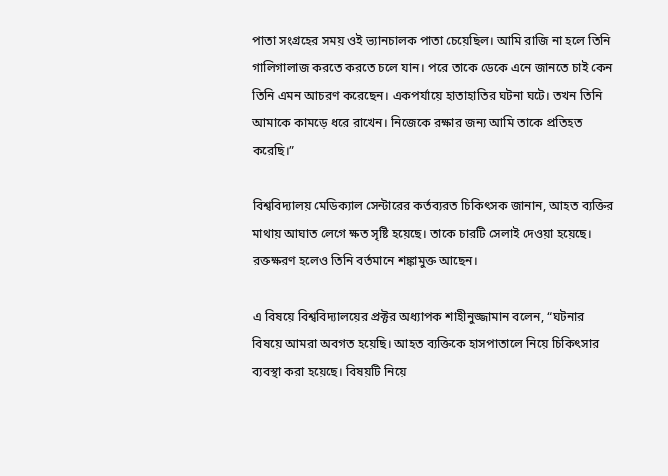পাতা সংগ্রহের সময় ওই ভ্যানচালক পাতা চেয়েছিল। আমি রাজি না হলে তিনি গালিগালাজ করতে করতে চলে যান। পরে তাকে ডেকে এনে জানতে চাই কেন তিনি এমন আচরণ করেছেন। একপর্যায়ে হাতাহাতির ঘটনা ঘটে। তখন তিনি আমাকে কামড়ে ধরে রাখেন। নিজেকে রক্ষার জন্য আমি তাকে প্রতিহত করেছি।”

বিশ্ববিদ্যালয় মেডিক্যাল সেন্টারের কর্তব্যরত চিকিৎসক জানান, আহত ব্যক্তির মাথায় আঘাত লেগে ক্ষত সৃষ্টি হয়েছে। তাকে চারটি সেলাই দেওয়া হয়েছে। রক্তক্ষরণ হলেও তিনি বর্তমানে শঙ্কামুক্ত আছেন।

এ বিষয়ে বিশ্ববিদ্যালয়ের প্রক্টর অধ্যাপক শাহীনুজ্জামান বলেন, “ঘটনার বিষয়ে আমরা অবগত হয়েছি। আহত ব্যক্তিকে হাসপাতালে নিয়ে চিকিৎসার ব্যবস্থা করা হয়েছে। বিষয়টি নিয়ে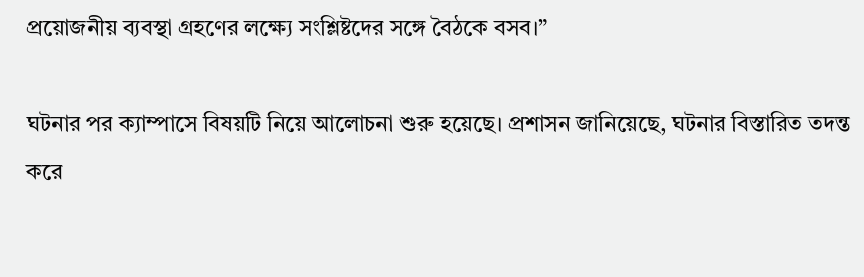প্রয়োজনীয় ব্যবস্থা গ্রহণের লক্ষ্যে সংশ্লিষ্টদের সঙ্গে বৈঠকে বসব।”

ঘটনার পর ক্যাম্পাসে বিষয়টি নিয়ে আলোচনা শুরু হয়েছে। প্রশাসন জানিয়েছে, ঘটনার বিস্তারিত তদন্ত করে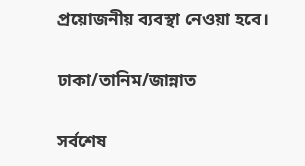প্রয়োজনীয় ব্যবস্থা নেওয়া হবে।

ঢাকা/তানিম/জান্নাত

সর্বশেষ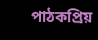পাঠকপ্রিয়